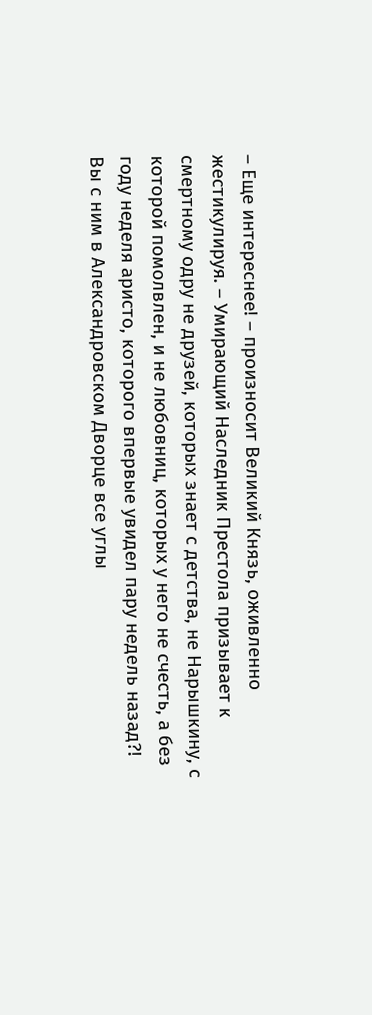– Еще интереснее! – произносит Великий Князь, оживленно жестикулируя. – Умирающий Наследник Престола призывает к смертному одру не друзей, которых знает с детства, не Нарышкину, с которой помолвлен, и не любовниц, которых у него не счесть, а без году неделя аристо, которого впервые увидел пару недель назад?! Вы с ним в Александровском Дворце все углы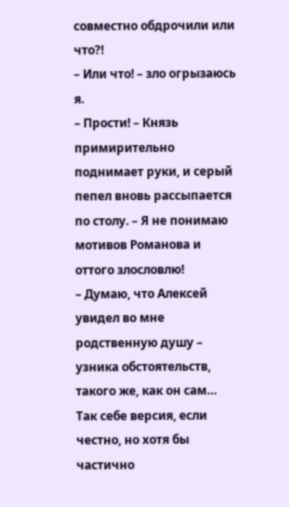совместно обдрочили или что?!
– Или что! – зло огрызаюсь я.
– Прости! – Князь примирительно поднимает руки, и серый пепел вновь рассыпается по столу. – Я не понимаю мотивов Романова и оттого злословлю!
– Думаю, что Алексей увидел во мне родственную душу – узника обстоятельств, такого же, как он сам…
Так себе версия, если честно, но хотя бы частично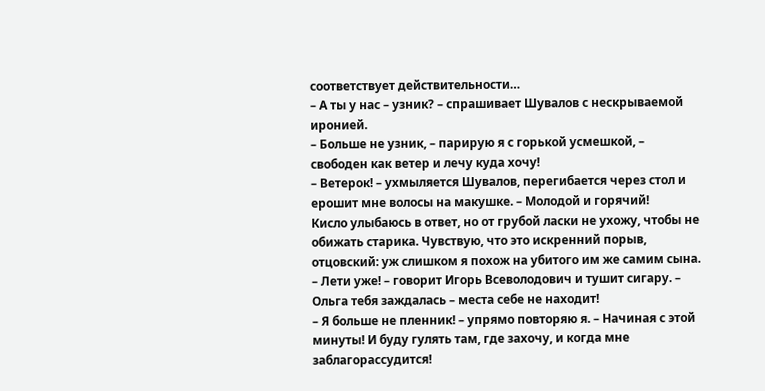соответствует действительности…
– А ты у нас – узник? – спрашивает Шувалов с нескрываемой иронией.
– Больше не узник, – парирую я с горькой усмешкой, – свободен как ветер и лечу куда хочу!
– Ветерок! – ухмыляется Шувалов, перегибается через стол и ерошит мне волосы на макушке. – Молодой и горячий!
Кисло улыбаюсь в ответ, но от грубой ласки не ухожу, чтобы не обижать старика. Чувствую, что это искренний порыв, отцовский: уж слишком я похож на убитого им же самим сына.
– Лети уже! – говорит Игорь Всеволодович и тушит сигару. – Ольга тебя заждалась – места себе не находит!
– Я больше не пленник! – упрямо повторяю я. – Начиная с этой минуты! И буду гулять там, где захочу, и когда мне заблагорассудится!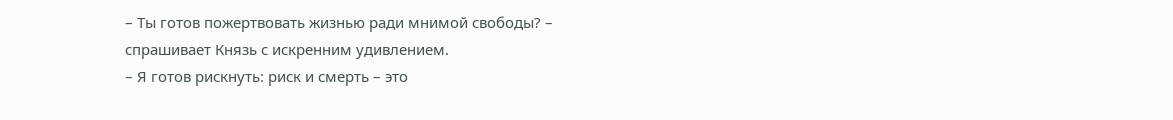– Ты готов пожертвовать жизнью ради мнимой свободы? – спрашивает Князь с искренним удивлением.
– Я готов рискнуть: риск и смерть – это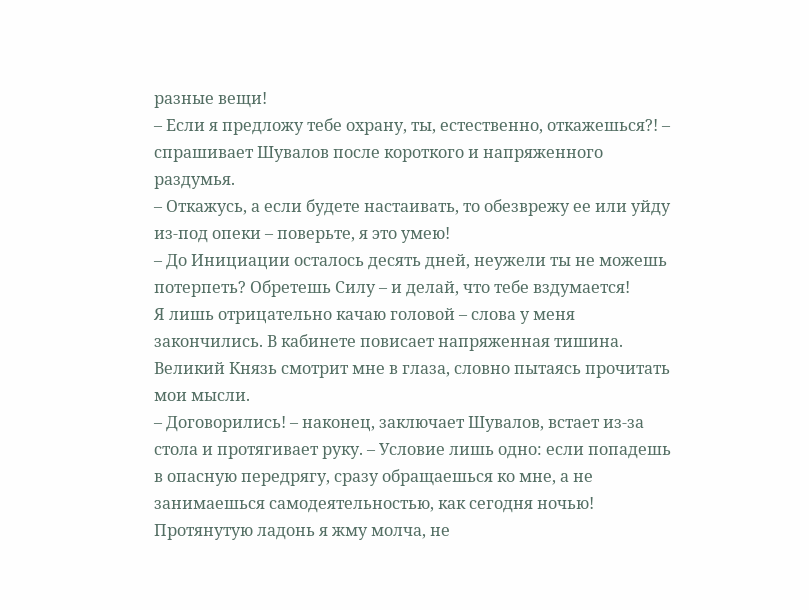разные вещи!
– Если я предложу тебе охрану, ты, естественно, откажешься?! – спрашивает Шувалов после короткого и напряженного раздумья.
– Откажусь, а если будете настаивать, то обезврежу ее или уйду из-под опеки – поверьте, я это умею!
– До Инициации осталось десять дней, неужели ты не можешь потерпеть? Обретешь Силу – и делай, что тебе вздумается!
Я лишь отрицательно качаю головой – слова у меня закончились. В кабинете повисает напряженная тишина. Великий Князь смотрит мне в глаза, словно пытаясь прочитать мои мысли.
– Договорились! – наконец, заключает Шувалов, встает из-за стола и протягивает руку. – Условие лишь одно: если попадешь в опасную передрягу, сразу обращаешься ко мне, а не занимаешься самодеятельностью, как сегодня ночью!
Протянутую ладонь я жму молча, не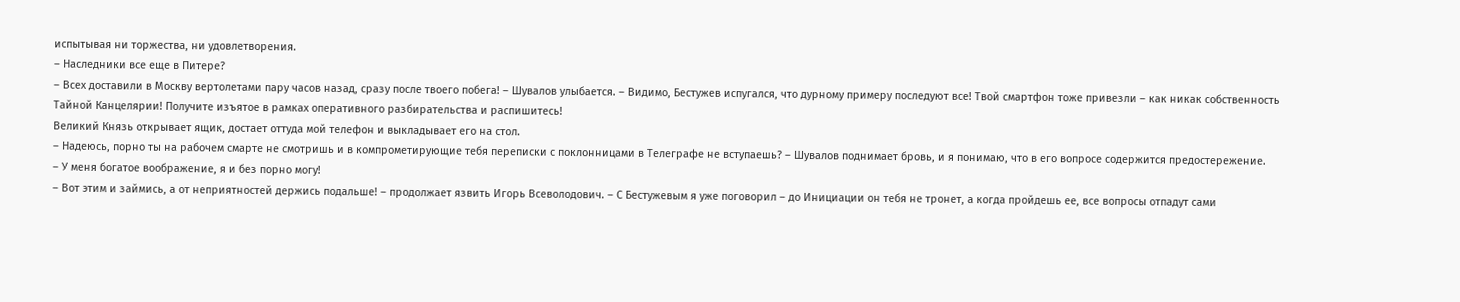испытывая ни торжества, ни удовлетворения.
– Наследники все еще в Питере?
– Всех доставили в Москву вертолетами пару часов назад, сразу после твоего побега! – Шувалов улыбается. – Видимо, Бестужев испугался, что дурному примеру последуют все! Твой смартфон тоже привезли – как никак собственность Тайной Канцелярии! Получите изъятое в рамках оперативного разбирательства и распишитесь!
Великий Князь открывает ящик, достает оттуда мой телефон и выкладывает его на стол.
– Надеюсь, порно ты на рабочем смарте не смотришь и в компрометирующие тебя переписки с поклонницами в Телеграфе не вступаешь? – Шувалов поднимает бровь, и я понимаю, что в его вопросе содержится предостережение.
– У меня богатое воображение, я и без порно могу!
– Вот этим и займись, а от неприятностей держись подальше! – продолжает язвить Игорь Всеволодович. – С Бестужевым я уже поговорил – до Инициации он тебя не тронет, а когда пройдешь ее, все вопросы отпадут сами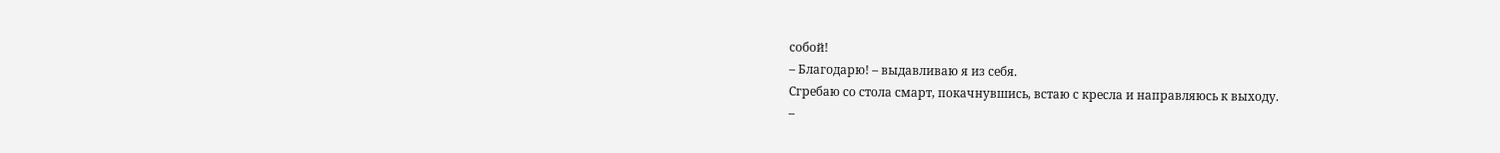собой!
– Благодарю! – выдавливаю я из себя.
Сгребаю со стола смарт, покачнувшись, встаю с кресла и направляюсь к выходу.
–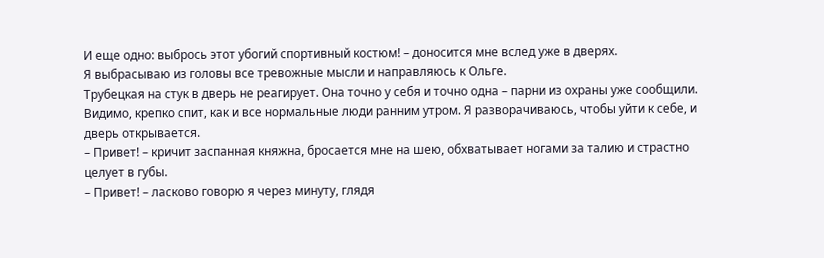И еще одно: выбрось этот убогий спортивный костюм! – доносится мне вслед уже в дверях.
Я выбрасываю из головы все тревожные мысли и направляюсь к Ольге.
Трубецкая на стук в дверь не реагирует. Она точно у себя и точно одна – парни из охраны уже сообщили. Видимо, крепко спит, как и все нормальные люди ранним утром. Я разворачиваюсь, чтобы уйти к себе, и дверь открывается.
– Привет! – кричит заспанная княжна, бросается мне на шею, обхватывает ногами за талию и страстно целует в губы.
– Привет! – ласково говорю я через минуту, глядя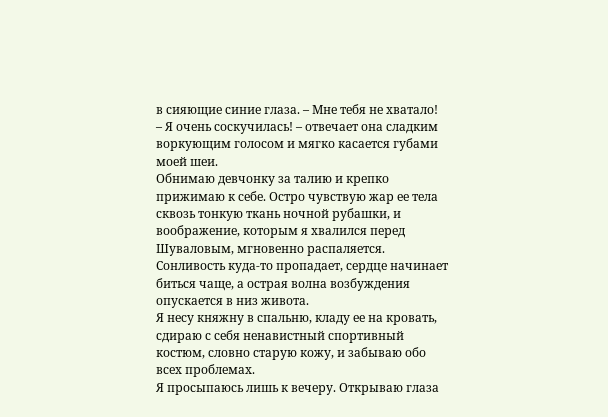в сияющие синие глаза. – Мне тебя не хватало!
– Я очень соскучилась! – отвечает она сладким воркующим голосом и мягко касается губами моей шеи.
Обнимаю девчонку за талию и крепко прижимаю к себе. Остро чувствую жар ее тела сквозь тонкую ткань ночной рубашки, и воображение, которым я хвалился перед Шуваловым, мгновенно распаляется. Сонливость куда-то пропадает, сердце начинает биться чаще, а острая волна возбуждения опускается в низ живота.
Я несу княжну в спальню, кладу ее на кровать, сдираю с себя ненавистный спортивный костюм, словно старую кожу, и забываю обо всех проблемах.
Я просыпаюсь лишь к вечеру. Открываю глаза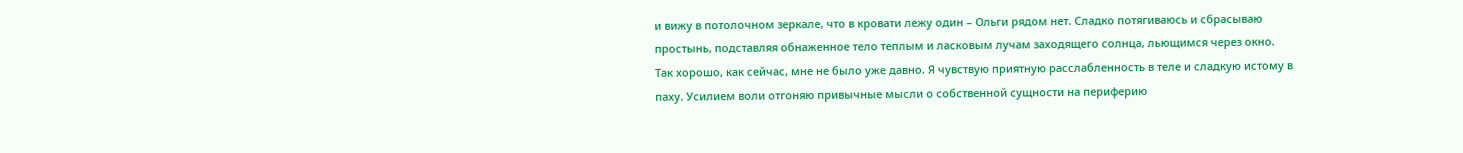и вижу в потолочном зеркале, что в кровати лежу один – Ольги рядом нет. Сладко потягиваюсь и сбрасываю простынь, подставляя обнаженное тело теплым и ласковым лучам заходящего солнца, льющимся через окно.
Так хорошо, как сейчас, мне не было уже давно. Я чувствую приятную расслабленность в теле и сладкую истому в паху. Усилием воли отгоняю привычные мысли о собственной сущности на периферию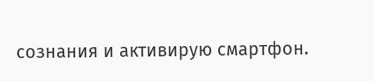сознания и активирую смартфон.